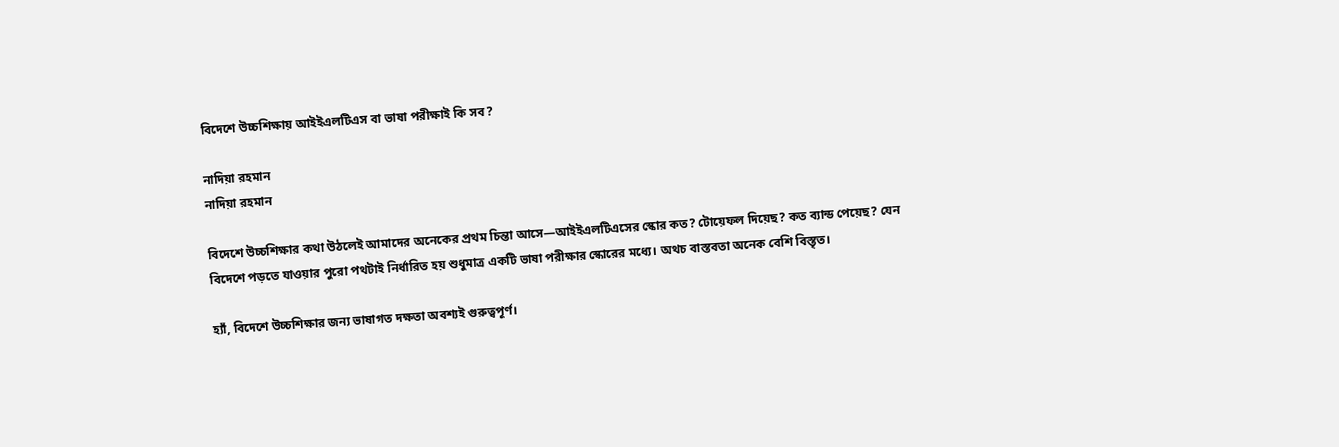বিদেশে উচ্চশিক্ষায় আইইএলটিএস বা ভাষা পরীক্ষাই কি সব?

নাদিয়া রহমান
নাদিয়া রহমান

বিদেশে উচ্চশিক্ষার কথা উঠলেই আমাদের অনেকের প্রথম চিন্তা আসে—আইইএলটিএসের স্কোর কত? টোয়েফল দিয়েছ? কত ব্যান্ড পেয়েছ? যেন বিদেশে পড়তে যাওয়ার পুরো পথটাই নির্ধারিত হয় শুধুমাত্র একটি ভাষা পরীক্ষার স্কোরের মধ্যে। অথচ বাস্তবতা অনেক বেশি বিস্তৃত।

হ্যাঁ, বিদেশে উচ্চশিক্ষার জন্য ভাষাগত দক্ষতা অবশ্যই গুরুত্বপূর্ণ।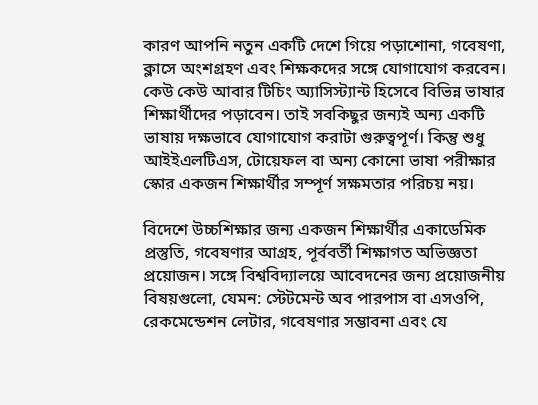কারণ আপনি নতুন একটি দেশে গিয়ে পড়াশোনা, গবেষণা, ক্লাসে অংশগ্রহণ এবং শিক্ষকদের সঙ্গে যোগাযোগ করবেন। কেউ কেউ আবার টিচিং অ্যাসিস্ট্যান্ট হিসেবে বিভিন্ন ভাষার শিক্ষার্থীদের পড়াবেন। তাই সবকিছুর জন্যই অন্য একটি ভাষায় দক্ষভাবে যোগাযোগ করাটা গুরুত্বপূর্ণ। কিন্তু শুধু আইইএলটিএস, টোয়েফল বা অন্য কোনো ভাষা পরীক্ষার স্কোর একজন শিক্ষার্থীর সম্পূর্ণ সক্ষমতার পরিচয় নয়।

বিদেশে উচ্চশিক্ষার জন্য একজন শিক্ষার্থীর একাডেমিক প্রস্তুতি, গবেষণার আগ্রহ, পূর্ববর্তী শিক্ষাগত অভিজ্ঞতা প্রয়োজন। সঙ্গে বিশ্ববিদ্যালয়ে আবেদনের জন্য প্রয়োজনীয় বিষয়গুলো, যেমন: স্টেটমেন্ট অব পারপাস বা এসওপি, রেকমেন্ডেশন লেটার, গবেষণার সম্ভাবনা এবং যে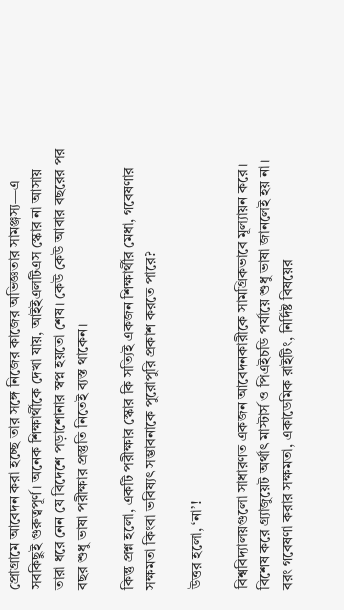প্রোগ্রামে আবেদন করা হচ্ছে তার সঙ্গে নিজের কাজের অভিজ্ঞতার সামঞ্জস্য—এ সবকিছুই গুরুত্বপূর্ণ। অনেক শিক্ষার্থীকে দেখা যায়, আইইএলটিএস স্কোর না আসায় তারা ধরে নেন যে বিদেশে পড়াশোনার স্বপ্ন হয়তো শেষ। কেউ কেউ আবার বছরের পর বছর শুধু ভাষা পরীক্ষার প্রস্তুতি নিতেই ব্যস্ত থাকেন।

কিন্তু প্রশ্ন হলো, একটি পরীক্ষার স্কোর কি সত্যিই একজন শিক্ষার্থীর মেধা, গবেষণার সক্ষমতা কিংবা ভবিষ্যৎ সম্ভাবনাকে পুরোপুরি প্রকাশ করতে পারে?

উত্তর হলো, ‘না’!

বিশ্ববিদ্যালয়গুলো সাধারণত একজন আবেদনকারীকে সামগ্রিকভাবে মূল্যায়ন করে। বিশেষ করে গ্র্যাজুয়েট অর্থাৎ মাস্টার্স ও পিএইচডি পর্যায়ে শুধু ভাষা জানলেই হয় না। বরং গবেষণা করার সক্ষমতা, একাডেমিক রাইটিং, নির্দিষ্ট বিষয়ের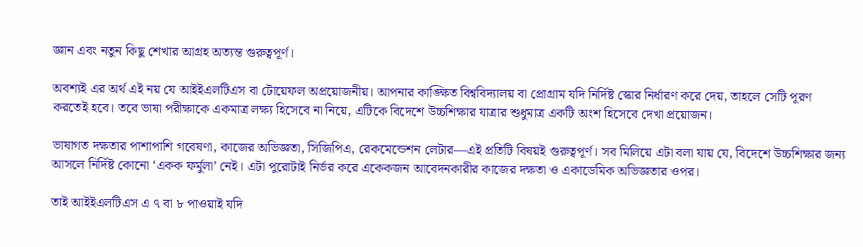জ্ঞান এবং নতুন কিছু শেখার আগ্রহ অত্যন্ত গুরুত্বপূর্ণ।

অবশ্যই এর অর্থ এই নয় যে আইইএলটিএস বা টোয়েফল অপ্রয়োজনীয়। আপনার কাঙ্ক্ষিত বিশ্ববিদ্যালয় বা প্রোগ্রাম যদি নির্দিষ্ট স্কোর নির্ধারণ করে দেয়, তাহলে সেটি পূরণ করতেই হবে। তবে ভাষা পরীক্ষাকে একমাত্র লক্ষ্য হিসেবে না নিয়ে, এটিকে বিদেশে উচ্চশিক্ষার যাত্রার শুধুমাত্র একটি অংশ হিসেবে দেখা প্রয়োজন।

ভাষাগত দক্ষতার পাশাপাশি গবেষণা, কাজের অভিজ্ঞতা, সিজিপিএ, রেকমেন্ডেশন লেটার—এই প্রতিটি বিষয়ই গুরুত্বপূর্ণ। সব মিলিয়ে এটা বলা যায় যে, বিদেশে উচ্চশিক্ষার জন্য আসলে নির্দিষ্ট কোনো ‘একক ফর্মুলা’ নেই। এটা পুরোটাই নির্ভর করে একেকজন আবেদনকারীর কাজের দক্ষতা ও একাডেমিক অভিজ্ঞতার ওপর।

তাই আইইএলটিএস এ ৭ বা ৮ পাওয়াই যদি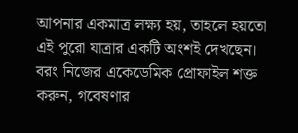আপনার একমাত্র লক্ষ্য হয়, তাহলে হয়তো এই পুরো যাত্রার একটি অংশই দেখছেন। বরং নিজের একেডেমিক প্রোফাইল শক্ত করুন, গবেষণার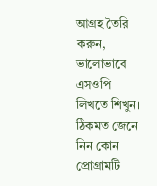আগ্রহ তৈরি করুন, ভালোভাবে এসওপি লিখতে শিখুন। ঠিকমত জেনে নিন কোন প্রোগ্রামটি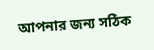আপনার জন্য সঠিক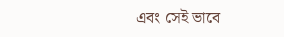এবং সেই ভাবে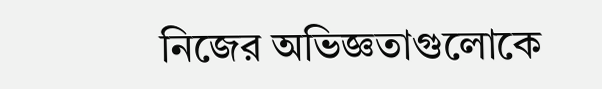নিজের অভিজ্ঞতাগুলোকে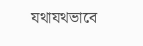যথাযথভাবে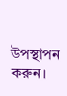উপস্থাপন করুন।